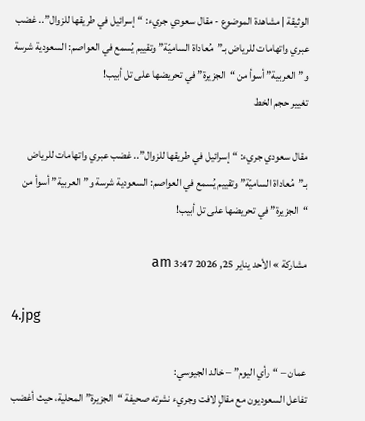الوثيقة | مشاهدة الموضوع - مقال سعودي جريء: “إسرائيل في طريقها للزوال”.. غضب عبري واتهامات للرياض بـ”مُعاداة الساميّة” وتقييم يُسمع في العواصم: السعودية شرسة و”العربية” أسوأ من “الجزيرة” في تحريضها على تل أبيب!
تغيير حجم الخط

مقال سعودي جريء: “إسرائيل في طريقها للزوال”.. غضب عبري واتهامات للرياض بـ”مُعاداة الساميّة” وتقييم يُسمع في العواصم: السعودية شرسة و”العربية” أسوأ من “الجزيرة” في تحريضها على تل أبيب!

مشاركة » الأحد يناير 25, 2026 3:47 am

4.jpg

عمان – “رأي اليوم” – خالد الجيوسي:
تفاعل السعوديون مع مقالٍ لافت وجريء نشرته صحيفة “الجزيرة” المحلية، حيث أغضب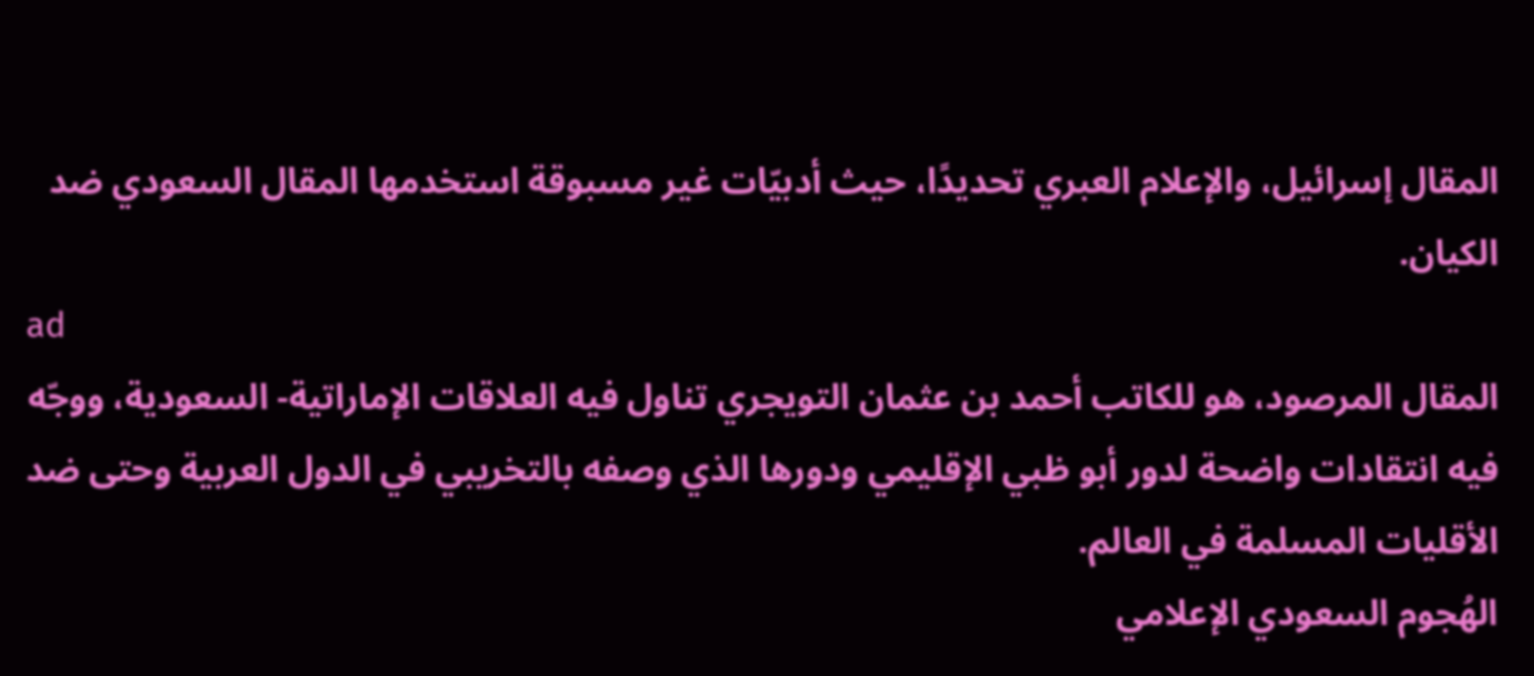المقال إسرائيل، والإعلام العبري تحديدًا، حيث أدبيّات غير مسبوقة استخدمها المقال السعودي ضد الكيان.
ad
المقال المرصود، هو للكاتب أحمد بن عثمان التويجري تناول فيه العلاقات الإماراتية- السعودية، ووجّه فيه انتقادات واضحة لدور أبو ظبي الإقليمي ودورها الذي وصفه بالتخريبي في الدول العربية وحتى ضد الأقليات المسلمة في العالم.
الهُجوم السعودي الإعلامي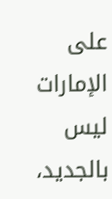على الإمارات ليس بالجديد،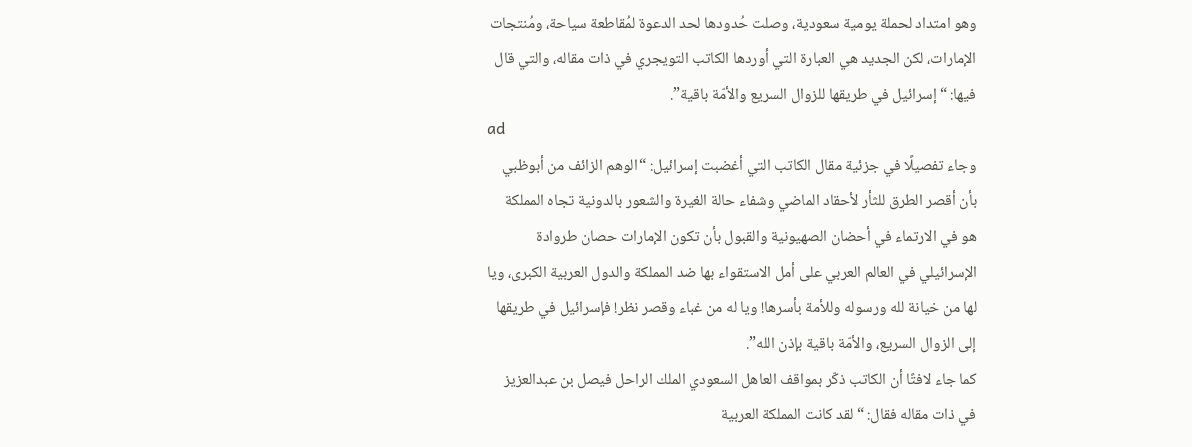وهو امتداد لحملة يومية سعودية، وصلت حُدودها لحد الدعوة لمُقاطعة سياحة، ومُنتجات الإمارات، لكن الجديد هي العبارة التي أوردها الكاتب التويجري في ذات مقاله، والتي قال فيها: “إسرائيل في طريقها للزوال السريع والأمّة باقية”.
ad
وجاء تفصيلًا في جزئية مقال الكاتب التي أغضبت إسرائيل: “الوهم الزائف من أبوظبي بأن أقصر الطرق للثأر لأحقاد الماضي وشفاء حالة الغيرة والشعور بالدونية تجاه المملكة هو في الارتماء في أحضان الصهيونية والقبول بأن تكون الإمارات حصان طروادة الإسرائيلي في العالم العربي على أمل الاستقواء بها ضد المملكة والدول العربية الكبرى، ويا لها من خيانة لله ورسوله وللأمة بأسرها! ويا له من غباء وقصر نظر! فإسرائيل في طريقها إلى الزوال السريع، والأمّة باقية بإذن الله”.
كما جاء لافتًا أن الكاتب ذكّر بمواقف العاهل السعودي الملك الراحل فيصل بن عبدالعزيز في ذات مقاله فقال: “لقد كانت المملكة العربية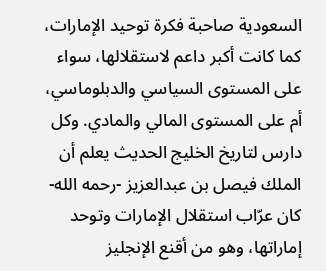السعودية صاحبة فكرة توحيد الإمارات، كما كانت أكبر داعم لاستقلالها، سواء على المستوى السياسي والدبلوماسي، أم على المستوى المالي والمادي. وكل دارس لتاريخ الخليج الحديث يعلم أن الملك فيصل بن عبدالعزيز -رحمه الله- كان عرّاب استقلال الإمارات وتوحد إماراتها، وهو من أقنع الإنجليز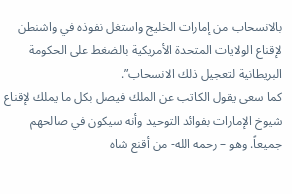بالانسحاب من إمارات الخليج واستغل نفوذه في واشنطن لإقناع الولايات المتحدة الأمريكية بالضغط على الحكومة البريطانية لتعجيل ذلك الانسحاب”.
كما سعى يقول الكاتب عن الملك فيصل بكل ما يملك لإقناع شيوخ الإمارات بفوائد التوحيد وأنه سيكون في صالحهم جميعاً. وهو – رحمه الله- من أقنع شاه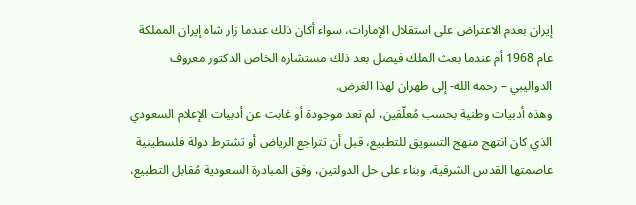إيران بعدم الاعتراض على استقلال الإمارات، سواء أكان ذلك عندما زار شاه إيران المملكة عام 1968 أم عندما بعث الملك فيصل بعد ذلك مستشاره الخاص الدكتور معروف الدواليبي – رحمه الله- إلى طهران لهذا الغرض.
وهذه أدبيات وطنية بحسب مُعلّقين، لم تعد موجودة أو غابت عن أدبيات الإعلام السعودي الذي كان انتهج منهج التسويق للتطبيع، قبل أن تتراجع الرياض أو تشترط دولة فلسطينية عاصمتها القدس الشرقية، وبناء على حل الدولتين، وفق المبادرة السعودية مُقابل التطبيع،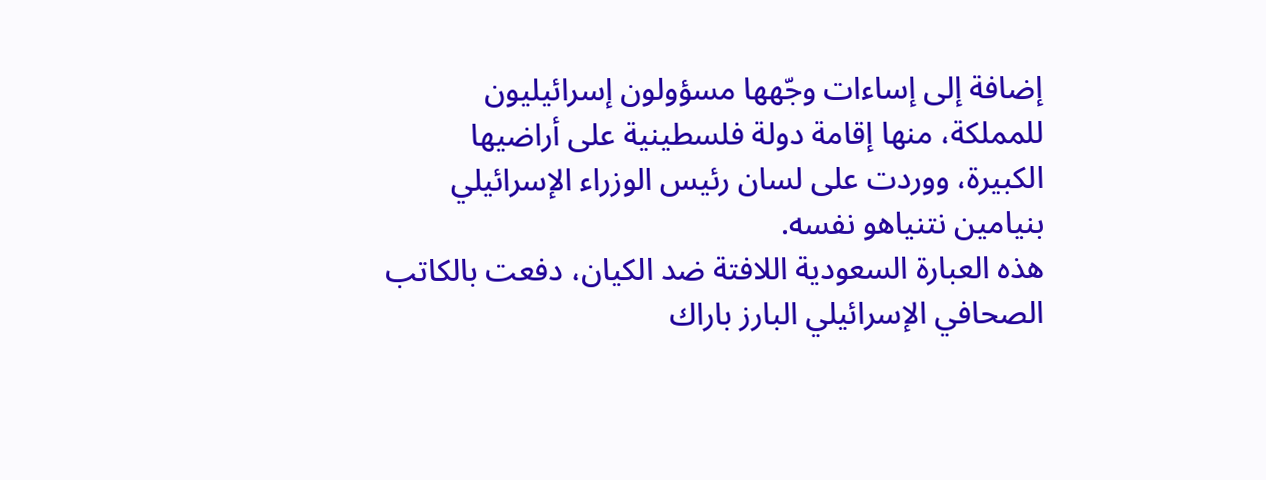إضافة إلى إساءات وجّهها مسؤولون إسرائيليون للمملكة، منها إقامة دولة فلسطينية على أراضيها الكبيرة، ووردت على لسان رئيس الوزراء الإسرائيلي بنيامين نتنياهو نفسه.
هذه العبارة السعودية اللافتة ضد الكيان، دفعت بالكاتب الصحافي الإسرائيلي البارز باراك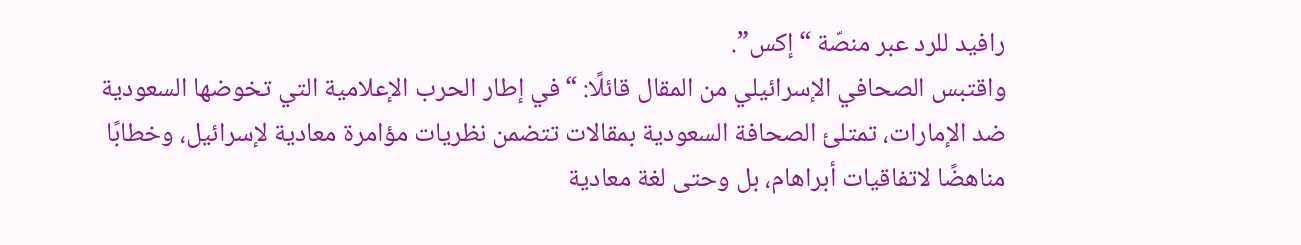رافيد للرد عبر منصّة “إكس”.
واقتبس الصحافي الإسرائيلي من المقال قائلًا: “في إطار الحرب الإعلامية التي تخوضها السعودية ضد الإمارات، تمتلئ الصحافة السعودية بمقالات تتضمن نظريات مؤامرة معادية لإسرائيل، وخطابًا مناهضًا لاتفاقيات أبراهام، بل وحتى لغة معادية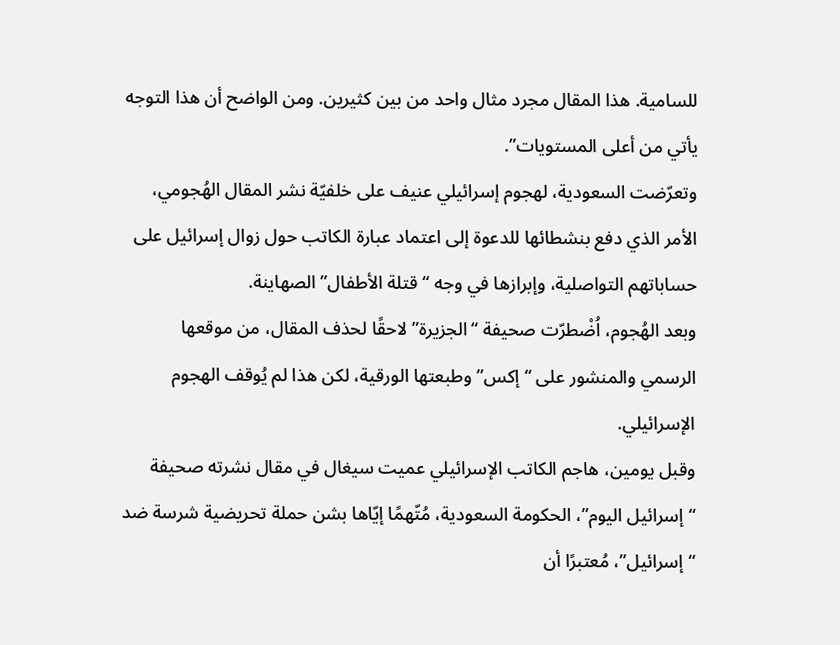للسامية. هذا المقال مجرد مثال واحد من بين كثيرين. ومن الواضح أن هذا التوجه يأتي من أعلى المستويات”.
وتعرّضت السعودية، لهجوم إسرائيلي عنيف على خلفيّة نشر المقال الهُجومي، الأمر الذي دفع بنشطائها للدعوة إلى اعتماد عبارة الكاتب حول زوال إسرائيل على حساباتهم التواصلية، وإبرازها في وجه “قتلة الأطفال” الصهاينة.
وبعد الهُجوم، اُضْطرّت صحيفة “الجزيرة” لاحقًا لحذف المقال، من موقعها الرسمي والمنشور على “إكس” وطبعتها الورقية، لكن هذا لم يُوقف الهجوم الإسرائيلي.
وقبل يومين، هاجم الكاتب الإسرائيلي عميت سيغال في مقال نشرته صحيفة “إسرائيل اليوم”، الحكومة السعودية، مُتّهمًا إيّاها بشن حملة تحريضية شرسة ضد “إسرائيل”، مُعتبرًا أن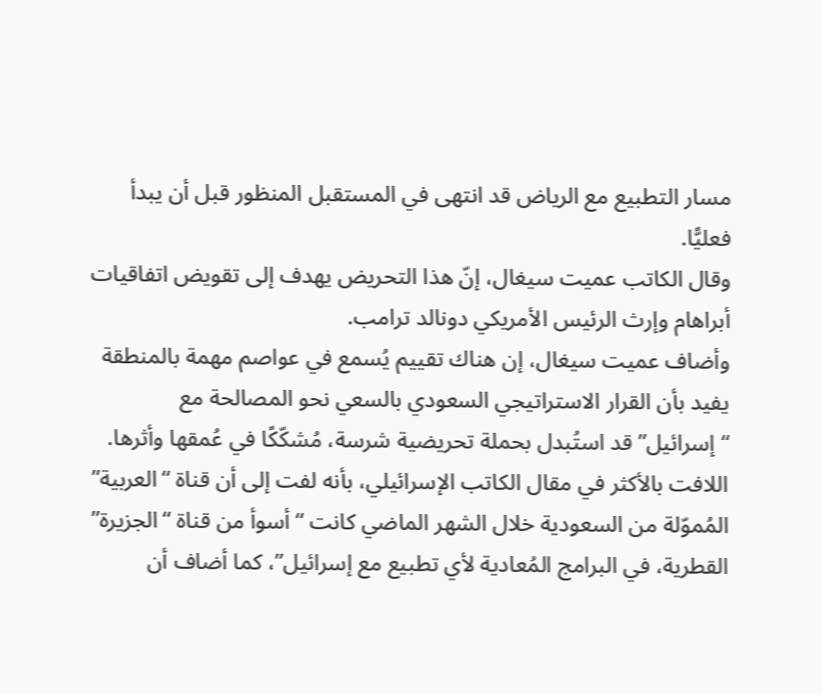مسار التطبيع مع الرياض قد انتهى في المستقبل المنظور قبل أن يبدأ فعليًّا.
وقال الكاتب عميت سيغال، إنّ هذا التحريض يهدف إلى تقويض اتفاقيات أبراهام وإرث الرئيس الأمريكي دونالد ترامب.
وأضاف عميت سيغال، إن هناك تقييم يُسمع في عواصم مهمة بالمنطقة يفيد بأن القرار الاستراتيجي السعودي بالسعي نحو المصالحة مع “إسرائيل” قد استُبدل بحملة تحريضية شرسة، مُشكّكًا في عُمقها وأثرها.
اللافت بالأكثر في مقال الكاتب الإسرائيلي، بأنه لفت إلى أن قناة “العربية” المُموّلة من السعودية خلال الشهر الماضي كانت “أسوأ من قناة “الجزيرة” القطرية، في البرامج المُعادية لأي تطبيع مع إسرائيل”، كما أضاف أن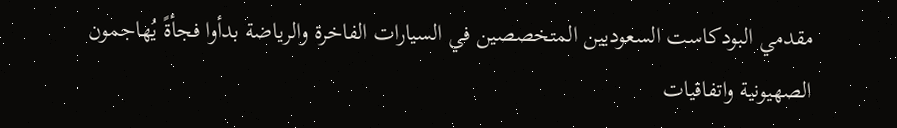مقدمي البودكاست السعوديين المتخصصين في السيارات الفاخرة والرياضة بدأوا فجأةً يُهاجمون الصهيونية واتفاقيات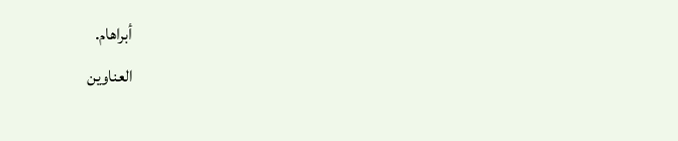أبراهام.
العناوين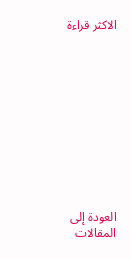الاكثر قراءة











العودة إلى المقالات